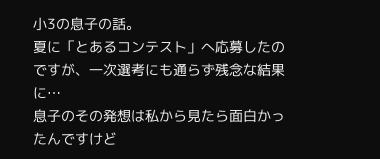小3の息子の話。
夏に「とあるコンテスト」へ応募したのですが、一次選考にも通らず残念な結果に…
息子のその発想は私から見たら面白かったんですけど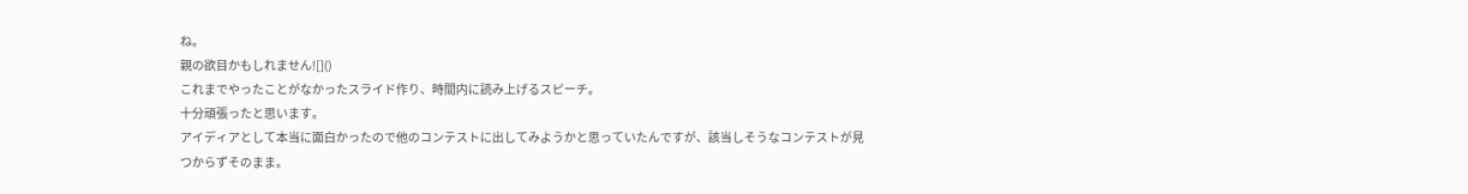ね。
親の欲目かもしれません![]()
これまでやったことがなかったスライド作り、時間内に読み上げるスピーチ。
十分頑張ったと思います。
アイディアとして本当に面白かったので他のコンテストに出してみようかと思っていたんですが、該当しそうなコンテストが見つからずそのまま。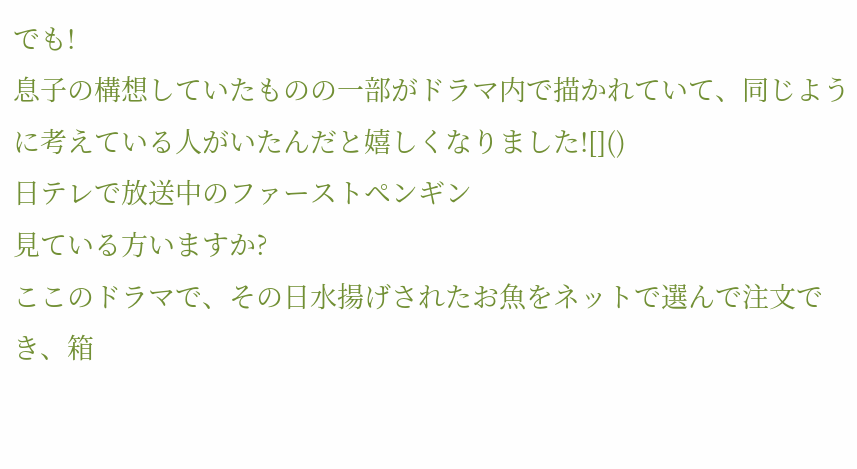でも!
息子の構想していたものの一部がドラマ内で描かれていて、同じように考えている人がいたんだと嬉しくなりました![]()
日テレで放送中のファーストペンギン
見ている方いますか?
ここのドラマで、その日水揚げされたお魚をネットで選んで注文でき、箱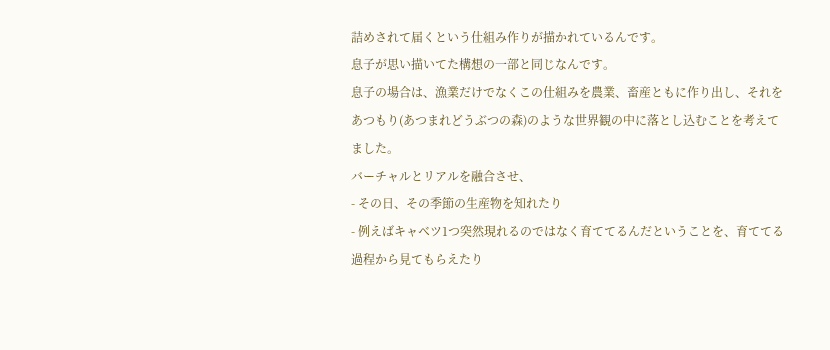詰めされて届くという仕組み作りが描かれているんです。
息子が思い描いてた構想の一部と同じなんです。
息子の場合は、漁業だけでなくこの仕組みを農業、畜産ともに作り出し、それをあつもり(あつまれどうぶつの森)のような世界観の中に落とし込むことを考えてました。
バーチャルとリアルを融合させ、
- その日、その季節の生産物を知れたり
- 例えばキャベツ1つ突然現れるのではなく育ててるんだということを、育ててる過程から見てもらえたり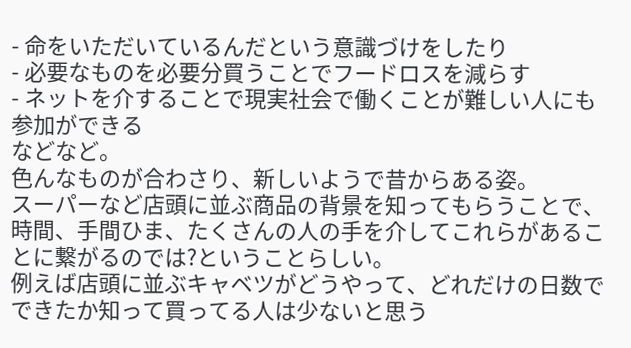- 命をいただいているんだという意識づけをしたり
- 必要なものを必要分買うことでフードロスを減らす
- ネットを介することで現実社会で働くことが難しい人にも参加ができる
などなど。
色んなものが合わさり、新しいようで昔からある姿。
スーパーなど店頭に並ぶ商品の背景を知ってもらうことで、時間、手間ひま、たくさんの人の手を介してこれらがあることに繋がるのでは?ということらしい。
例えば店頭に並ぶキャベツがどうやって、どれだけの日数でできたか知って買ってる人は少ないと思う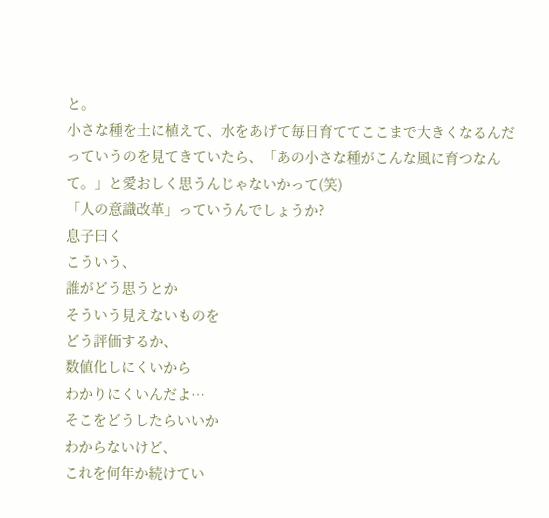と。
小さな種を土に植えて、水をあげて毎日育ててここまで大きくなるんだっていうのを見てきていたら、「あの小さな種がこんな風に育つなんて。」と愛おしく思うんじゃないかって(笑)
「人の意識改革」っていうんでしょうか?
息子曰く
こういう、
誰がどう思うとか
そういう見えないものを
どう評価するか、
数値化しにくいから
わかりにくいんだよ…
そこをどうしたらいいか
わからないけど、
これを何年か続けてい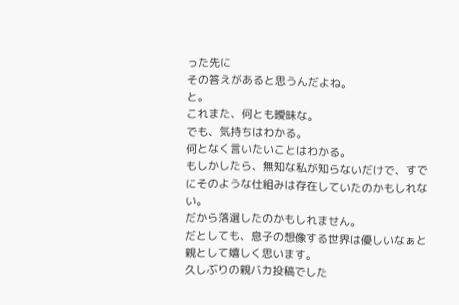った先に
その答えがあると思うんだよね。
と。
これまた、何とも曖昧な。
でも、気持ちはわかる。
何となく言いたいことはわかる。
もしかしたら、無知な私が知らないだけで、すでにそのような仕組みは存在していたのかもしれない。
だから落選したのかもしれません。
だとしても、息子の想像する世界は優しいなぁと親として嬉しく思います。
久しぶりの親バカ投稿でした